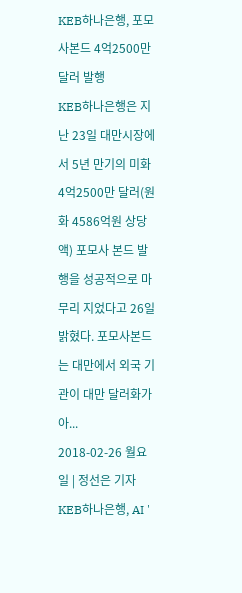KEB하나은행, 포모사본드 4억2500만 달러 발행
KEB하나은행은 지난 23일 대만시장에서 5년 만기의 미화 4억2500만 달러(원화 4586억원 상당액) 포모사 본드 발행을 성공적으로 마무리 지었다고 26일 밝혔다. 포모사본드는 대만에서 외국 기관이 대만 달러화가 아...
2018-02-26 월요일 | 정선은 기자
KEB하나은행, AI '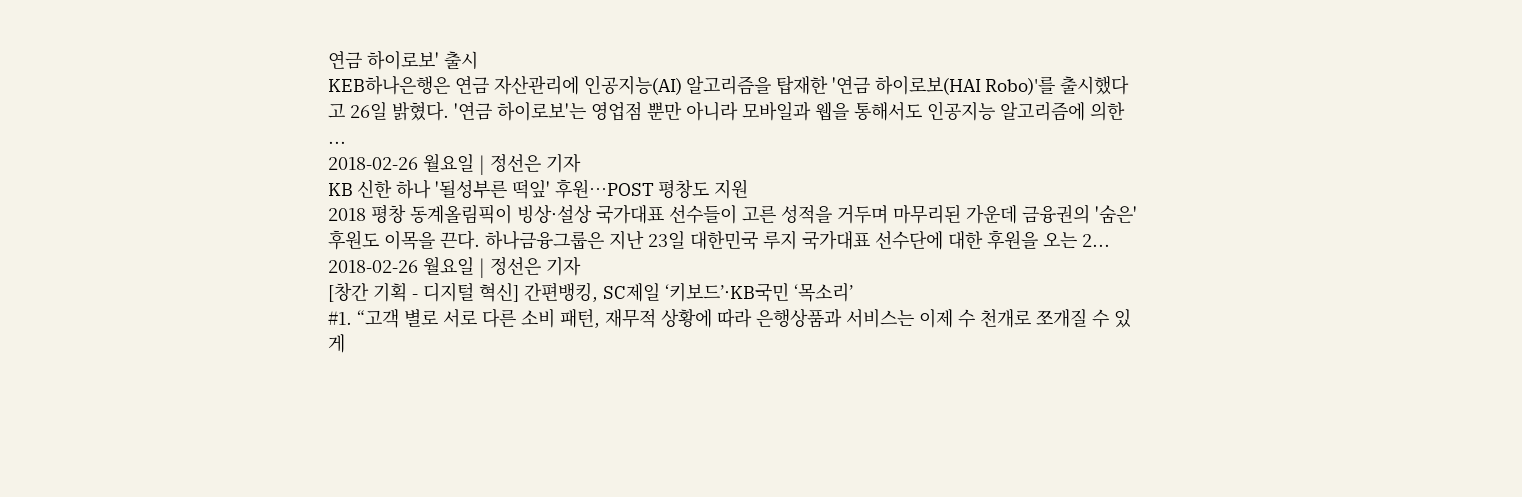연금 하이로보' 출시
KEB하나은행은 연금 자산관리에 인공지능(AI) 알고리즘을 탑재한 '연금 하이로보(HAI Robo)'를 출시했다고 26일 밝혔다. '연금 하이로보'는 영업점 뿐만 아니라 모바일과 웹을 통해서도 인공지능 알고리즘에 의한 ...
2018-02-26 월요일 | 정선은 기자
KB 신한 하나 '될성부른 떡잎' 후원…POST 평창도 지원
2018 평창 동계올림픽이 빙상·설상 국가대표 선수들이 고른 성적을 거두며 마무리된 가운데 금융권의 '숨은' 후원도 이목을 끈다. 하나금융그룹은 지난 23일 대한민국 루지 국가대표 선수단에 대한 후원을 오는 2...
2018-02-26 월요일 | 정선은 기자
[창간 기획 - 디지털 혁신] 간편뱅킹, SC제일 ‘키보드’·KB국민 ‘목소리’
#1. “고객 별로 서로 다른 소비 패턴, 재무적 상황에 따라 은행상품과 서비스는 이제 수 천개로 쪼개질 수 있게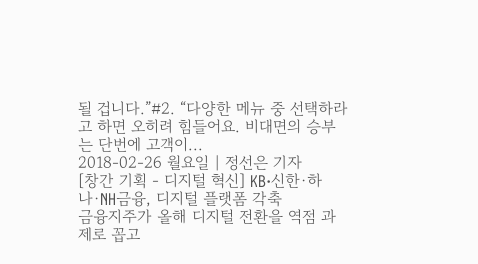될 겁니다.”#2. “다양한 메뉴 중 선택하라고 하면 오히려 힘들어요. 비대면의 승부는 단번에 고객이...
2018-02-26 월요일 | 정선은 기자
[창간 기획 - 디지털 혁신] KB·신한·하나·NH금융, 디지털 플랫폼 각축
금융지주가 올해 디지털 전환을 역점 과제로 꼽고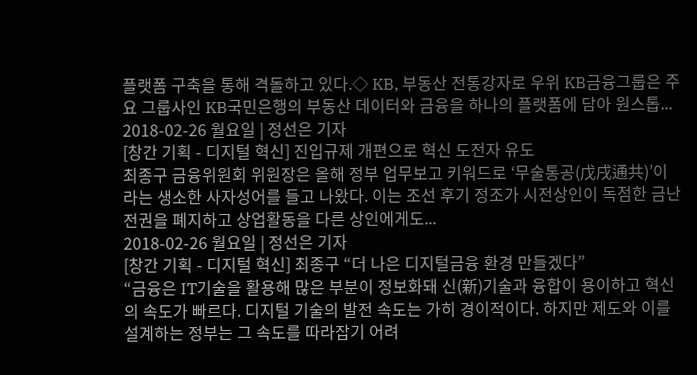플랫폼 구축을 통해 격돌하고 있다.◇ KB, 부동산 전통강자로 우위 KB금융그룹은 주요 그룹사인 KB국민은행의 부동산 데이터와 금융을 하나의 플랫폼에 담아 원스톱...
2018-02-26 월요일 | 정선은 기자
[창간 기획 - 디지털 혁신] 진입규제 개편으로 혁신 도전자 유도
최종구 금융위원회 위원장은 올해 정부 업무보고 키워드로 ‘무술통공(戊戌通共)’이라는 생소한 사자성어를 들고 나왔다. 이는 조선 후기 정조가 시전상인이 독점한 금난전권을 폐지하고 상업활동을 다른 상인에게도...
2018-02-26 월요일 | 정선은 기자
[창간 기획 - 디지털 혁신] 최종구 “더 나은 디지털금융 환경 만들겠다”
“금융은 IT기술을 활용해 많은 부분이 정보화돼 신(新)기술과 융합이 용이하고 혁신의 속도가 빠르다. 디지털 기술의 발전 속도는 가히 경이적이다. 하지만 제도와 이를 설계하는 정부는 그 속도를 따라잡기 어려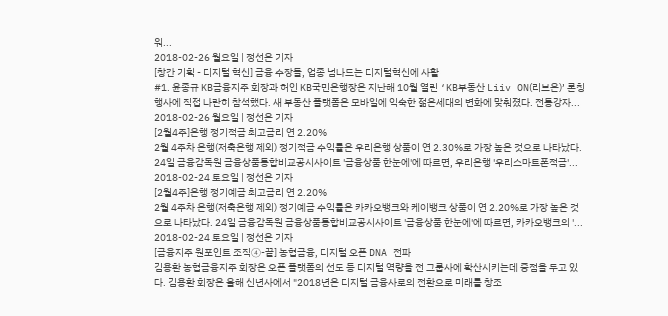워...
2018-02-26 월요일 | 정선은 기자
[창간 기획 - 디지털 혁신] 금융 수장들, 업종 넘나드는 디지털혁신에 사활
#1. 윤종규 KB금융지주 회장과 허인 KB국민은행장은 지난해 10월 열린 ‘KB부동산 Liiv ON(리브온)’ 론칭 행사에 직접 나란히 참석했다. 새 부동산 플랫폼은 모바일에 익숙한 젊은세대의 변화에 맞춰졌다. 전통강자...
2018-02-26 월요일 | 정선은 기자
[2월4주]은행 정기적금 최고금리 연 2.20%
2월 4주차 은행(저축은행 제외) 정기적금 수익률은 우리은행 상품이 연 2.30%로 가장 높은 것으로 나타났다. 24일 금융감독원 금융상품통합비교공시사이트 '금융상품 한눈에'에 따르면, 우리은행 '우리스마트폰적금'...
2018-02-24 토요일 | 정선은 기자
[2월4주]은행 정기예금 최고금리 연 2.20%
2월 4주차 은행(저축은행 제외) 정기예금 수익률은 카카오뱅크와 케이뱅크 상품이 연 2.20%로 가장 높은 것으로 나타났다. 24일 금융감독원 금융상품통합비교공시사이트 '금융상품 한눈에'에 따르면, 카카오뱅크의 '...
2018-02-24 토요일 | 정선은 기자
[금융지주 원포인트 조직④-끝] 농협금융, 디지털 오픈 DNA 전파
김용환 농협금융지주 회장은 오픈 플랫폼의 선도 등 디지털 역량을 전 그룹사에 확산시키는데 중점을 두고 있다. 김용환 회장은 올해 신년사에서 "2018년은 디지털 금융사로의 전환으로 미래를 창조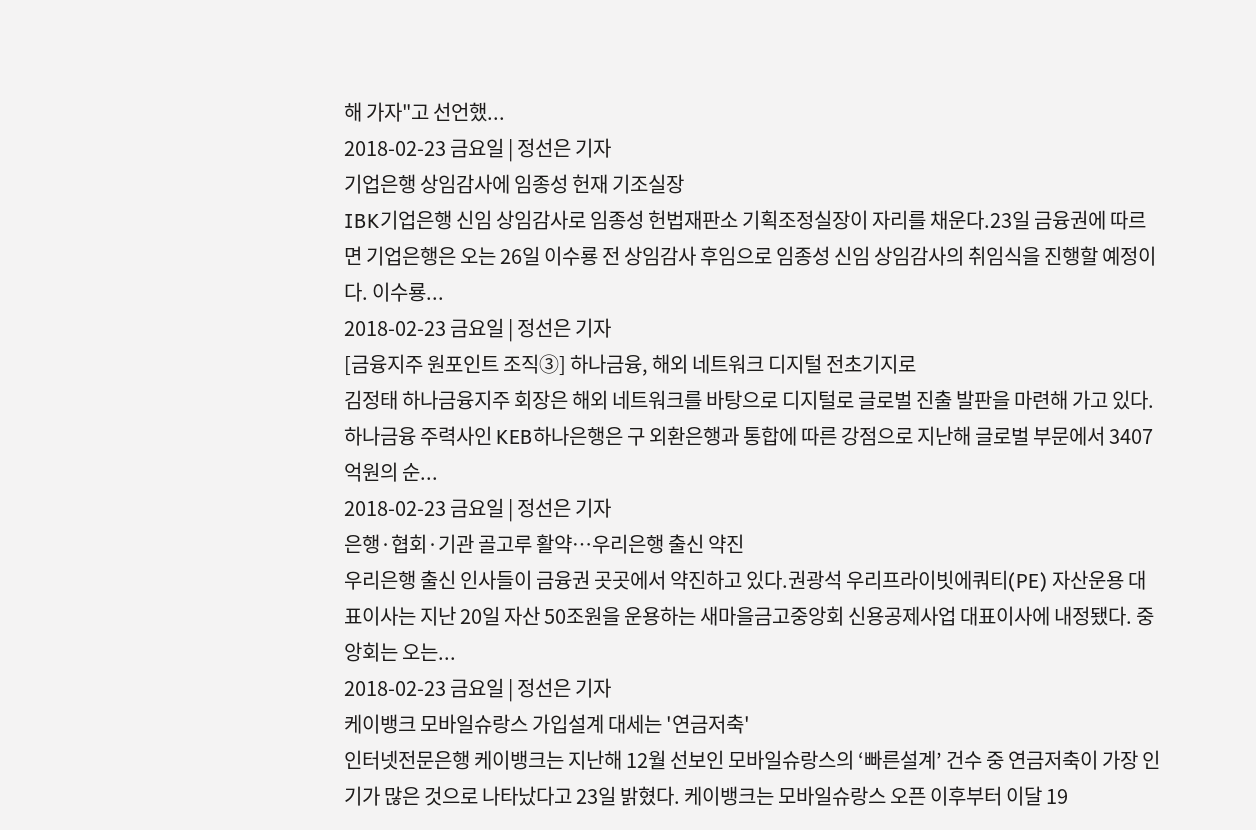해 가자"고 선언했...
2018-02-23 금요일 | 정선은 기자
기업은행 상임감사에 임종성 헌재 기조실장
IBK기업은행 신임 상임감사로 임종성 헌법재판소 기획조정실장이 자리를 채운다.23일 금융권에 따르면 기업은행은 오는 26일 이수룡 전 상임감사 후임으로 임종성 신임 상임감사의 취임식을 진행할 예정이다. 이수룡...
2018-02-23 금요일 | 정선은 기자
[금융지주 원포인트 조직③] 하나금융, 해외 네트워크 디지털 전초기지로
김정태 하나금융지주 회장은 해외 네트워크를 바탕으로 디지털로 글로벌 진출 발판을 마련해 가고 있다.하나금융 주력사인 KEB하나은행은 구 외환은행과 통합에 따른 강점으로 지난해 글로벌 부문에서 3407억원의 순...
2018-02-23 금요일 | 정선은 기자
은행·협회·기관 골고루 활약…우리은행 출신 약진
우리은행 출신 인사들이 금융권 곳곳에서 약진하고 있다.권광석 우리프라이빗에쿼티(PE) 자산운용 대표이사는 지난 20일 자산 50조원을 운용하는 새마을금고중앙회 신용공제사업 대표이사에 내정됐다. 중앙회는 오는...
2018-02-23 금요일 | 정선은 기자
케이뱅크 모바일슈랑스 가입설계 대세는 '연금저축'
인터넷전문은행 케이뱅크는 지난해 12월 선보인 모바일슈랑스의 ‘빠른설계’ 건수 중 연금저축이 가장 인기가 많은 것으로 나타났다고 23일 밝혔다. 케이뱅크는 모바일슈랑스 오픈 이후부터 이달 19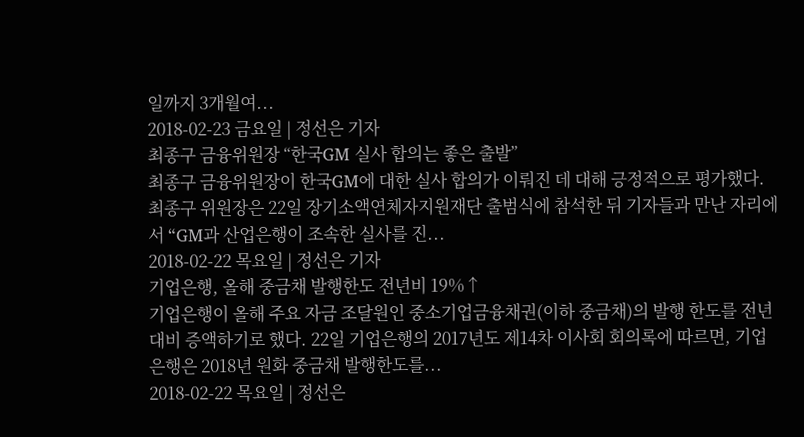일까지 3개월여...
2018-02-23 금요일 | 정선은 기자
최종구 금융위원장 “한국GM 실사 합의는 좋은 출발”
최종구 금융위원장이 한국GM에 대한 실사 합의가 이뤄진 데 대해 긍정적으로 평가했다.최종구 위원장은 22일 장기소액연체자지원재단 출범식에 참석한 뒤 기자들과 만난 자리에서 “GM과 산업은행이 조속한 실사를 진...
2018-02-22 목요일 | 정선은 기자
기업은행, 올해 중금채 발행한도 전년비 19%↑
기업은행이 올해 주요 자금 조달원인 중소기업금융채권(이하 중금채)의 발행 한도를 전년대비 증액하기로 했다. 22일 기업은행의 2017년도 제14차 이사회 회의록에 따르면, 기업은행은 2018년 원화 중금채 발행한도를...
2018-02-22 목요일 | 정선은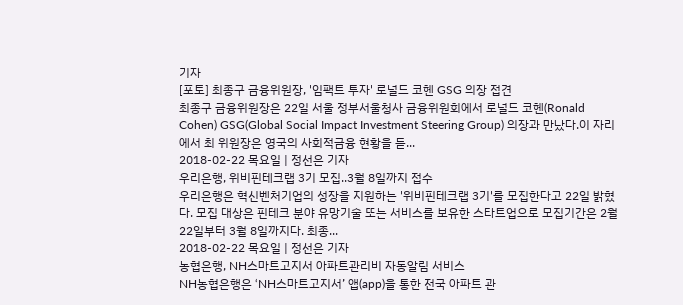기자
[포토] 최종구 금융위원장, '임팩트 투자' 로널드 코헨 GSG 의장 접견
최종구 금융위원장은 22일 서울 정부서울청사 금융위원회에서 로널드 코헨(Ronald Cohen) GSG(Global Social Impact Investment Steering Group) 의장과 만났다.이 자리에서 최 위원장은 영국의 사회적금융 현황을 듣...
2018-02-22 목요일 | 정선은 기자
우리은행, 위비핀테크랩 3기 모집..3월 8일까지 접수
우리은행은 혁신벤처기업의 성장을 지원하는 '위비핀테크랩 3기'를 모집한다고 22일 밝혔다. 모집 대상은 핀테크 분야 유망기술 또는 서비스를 보유한 스타트업으로 모집기간은 2월 22일부터 3월 8일까지다. 최종...
2018-02-22 목요일 | 정선은 기자
농협은행, NH스마트고지서 아파트관리비 자동알림 서비스
NH농협은행은 ‘NH스마트고지서’ 앱(app)을 통한 전국 아파트 관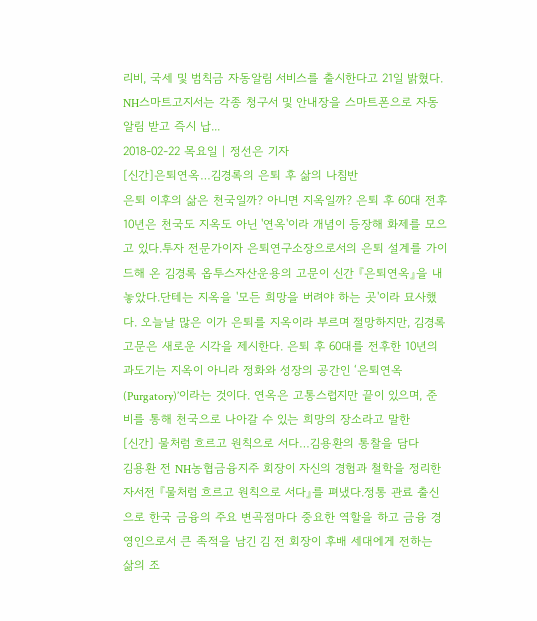리비, 국세 및 범칙금 자동알림 서비스를 출시한다고 21일 밝혔다. NH스마트고지서는 각종 청구서 및 안내장을 스마트폰으로 자동알림 받고 즉시 납...
2018-02-22 목요일 | 정선은 기자
[신간]은퇴연옥…김경록의 은퇴 후 삶의 나침반
은퇴 이후의 삶은 천국일까? 아니면 지옥일까? 은퇴 후 60대 전후 10년은 천국도 지옥도 아닌 '연옥'이라 개념이 등장해 화제를 모으고 있다.투자 전문가이자 은퇴연구소장으로서의 은퇴 설계를 가이드해 온 김경록 옵투스자산운용의 고문이 신간 『은퇴연옥』을 내놓았다.단테는 지옥을 '모든 희망을 버려야 하는 곳'이라 묘사했다. 오늘날 많은 이가 은퇴를 지옥이라 부르며 절망하지만, 김경록 고문은 새로운 시각을 제시한다. 은퇴 후 60대를 전후한 10년의 과도기는 지옥이 아니라 정화와 성장의 공간인 ‘은퇴연옥(Purgatory)’이라는 것이다. 연옥은 고통스럽지만 끝이 있으며, 준비를 통해 천국으로 나아갈 수 있는 희망의 장소라고 말한
[신간] 물처럼 흐르고 원칙으로 서다…김용환의 통찰을 담다
김용환 전 NH농협금융지주 회장이 자신의 경험과 철학을 정리한 자서전 『물처럼 흐르고 원칙으로 서다』를 펴냈다.정통 관료 출신으로 한국 금융의 주요 변곡점마다 중요한 역할을 하고 금융 경영인으로서 큰 족적을 남긴 김 전 회장이 후배 세대에게 전하는 삶의 조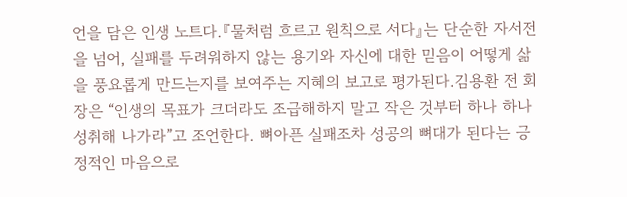언을 담은 인생 노트다.『물처럼 흐르고 원칙으로 서다』는 단순한 자서전을 넘어, 실패를 두려워하지 않는 용기와 자신에 대한 믿음이 어떻게 삶을 풍요롭게 만드는지를 보여주는 지혜의 보고로 평가된다.김용환 전 회장은 “인생의 목표가 크더라도 조급해하지 말고 작은 것부터 하나 하나 성취해 나가라”고 조언한다. 뼈아픈 실패조차 성공의 뼈대가 된다는 긍정적인 마음으로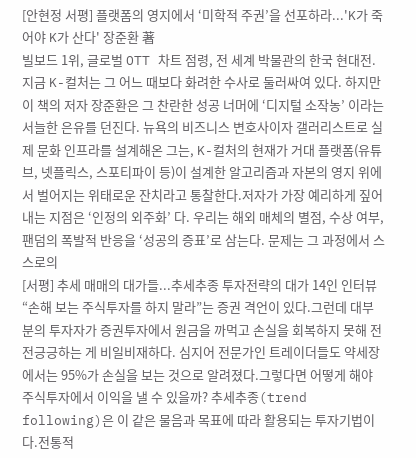[안현정 서평] 플랫폼의 영지에서 ‘미학적 주권’을 선포하라...'K가 죽어야 K가 산다' 장준환 著
빌보드 1위, 글로벌 OTT 차트 점령, 전 세계 박물관의 한국 현대전. 지금 K-컬처는 그 어느 때보다 화려한 수사로 둘러싸여 있다. 하지만 이 책의 저자 장준환은 그 찬란한 성공 너머에 ‘디지털 소작농’ 이라는 서늘한 은유를 던진다. 뉴욕의 비즈니스 변호사이자 갤러리스트로 실제 문화 인프라를 설계해온 그는, K-컬처의 현재가 거대 플랫폼(유튜브, 넷플릭스, 스포티파이 등)이 설계한 알고리즘과 자본의 영지 위에서 벌어지는 위태로운 잔치라고 통찰한다.저자가 가장 예리하게 짚어내는 지점은 ‘인정의 외주화’ 다. 우리는 해외 매체의 별점, 수상 여부, 팬덤의 폭발적 반응을 ‘성공의 증표’로 삼는다. 문제는 그 과정에서 스스로의
[서평] 추세 매매의 대가들...추세추종 투자전략의 대가 14인 인터뷰
“손해 보는 주식투자를 하지 말라”는 증권 격언이 있다.그런데 대부분의 투자자가 증권투자에서 원금을 까먹고 손실을 회복하지 못해 전전긍긍하는 게 비일비재하다. 심지어 전문가인 트레이더들도 약세장에서는 95%가 손실을 보는 것으로 알려졌다.그렇다면 어떻게 해야 주식투자에서 이익을 낼 수 있을까? 추세추종(trend following)은 이 같은 물음과 목표에 따라 활용되는 투자기법이다.전통적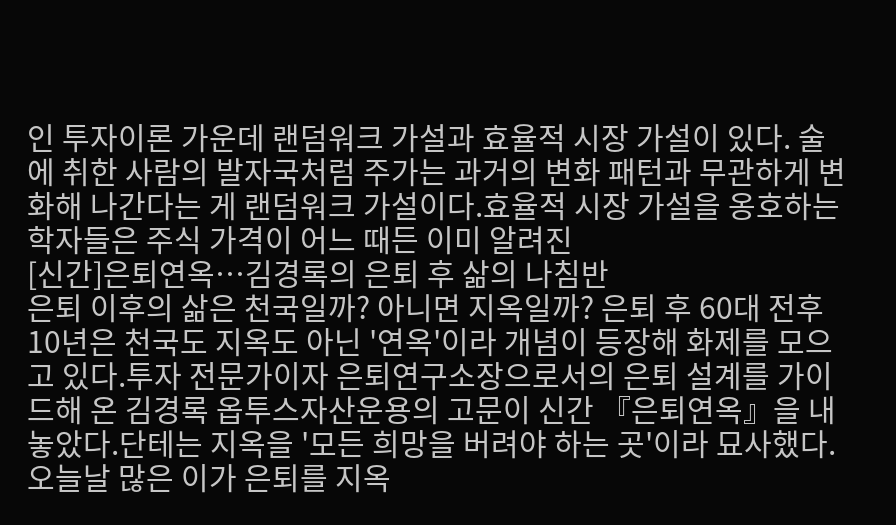인 투자이론 가운데 랜덤워크 가설과 효율적 시장 가설이 있다. 술에 취한 사람의 발자국처럼 주가는 과거의 변화 패턴과 무관하게 변화해 나간다는 게 랜덤워크 가설이다.효율적 시장 가설을 옹호하는 학자들은 주식 가격이 어느 때든 이미 알려진
[신간]은퇴연옥…김경록의 은퇴 후 삶의 나침반
은퇴 이후의 삶은 천국일까? 아니면 지옥일까? 은퇴 후 60대 전후 10년은 천국도 지옥도 아닌 '연옥'이라 개념이 등장해 화제를 모으고 있다.투자 전문가이자 은퇴연구소장으로서의 은퇴 설계를 가이드해 온 김경록 옵투스자산운용의 고문이 신간 『은퇴연옥』을 내놓았다.단테는 지옥을 '모든 희망을 버려야 하는 곳'이라 묘사했다. 오늘날 많은 이가 은퇴를 지옥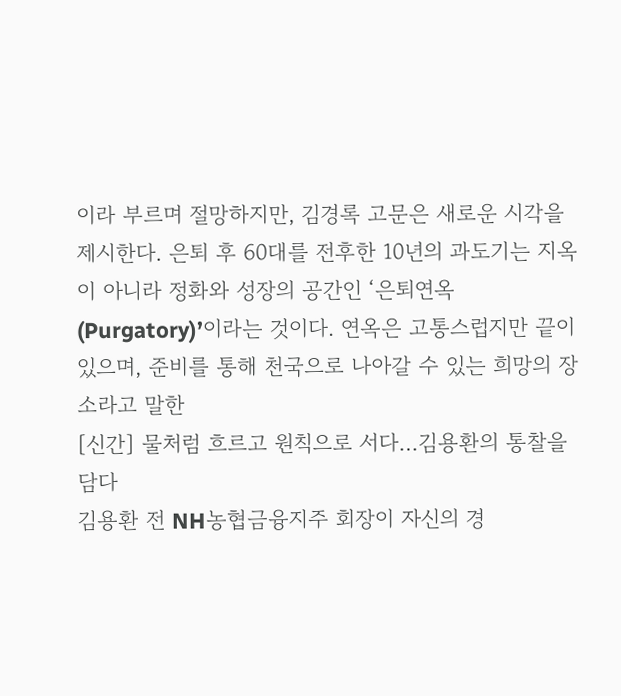이라 부르며 절망하지만, 김경록 고문은 새로운 시각을 제시한다. 은퇴 후 60대를 전후한 10년의 과도기는 지옥이 아니라 정화와 성장의 공간인 ‘은퇴연옥(Purgatory)’이라는 것이다. 연옥은 고통스럽지만 끝이 있으며, 준비를 통해 천국으로 나아갈 수 있는 희망의 장소라고 말한
[신간] 물처럼 흐르고 원칙으로 서다…김용환의 통찰을 담다
김용환 전 NH농협금융지주 회장이 자신의 경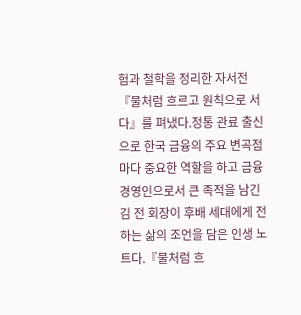험과 철학을 정리한 자서전 『물처럼 흐르고 원칙으로 서다』를 펴냈다.정통 관료 출신으로 한국 금융의 주요 변곡점마다 중요한 역할을 하고 금융 경영인으로서 큰 족적을 남긴 김 전 회장이 후배 세대에게 전하는 삶의 조언을 담은 인생 노트다.『물처럼 흐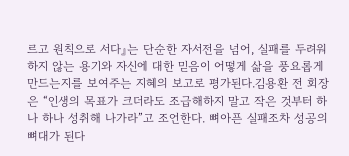르고 원칙으로 서다』는 단순한 자서전을 넘어, 실패를 두려워하지 않는 용기와 자신에 대한 믿음이 어떻게 삶을 풍요롭게 만드는지를 보여주는 지혜의 보고로 평가된다.김용환 전 회장은 “인생의 목표가 크더라도 조급해하지 말고 작은 것부터 하나 하나 성취해 나가라”고 조언한다. 뼈아픈 실패조차 성공의 뼈대가 된다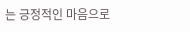는 긍정적인 마음으로